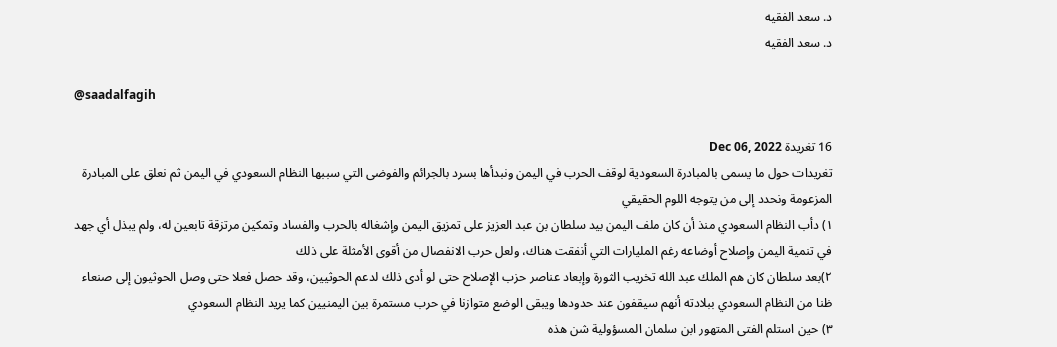د. سعد الفقيه
د. سعد الفقيه

@saadalfagih

16 تغريدة Dec 06, 2022
تغريدات حول ما يسمى بالمبادرة السعودية لوقف الحرب في اليمن ونبدأها بسرد بالجرائم والفوضى التي سببها النظام السعودي في اليمن ثم نعلق على المبادرة المزعومة ونحدد إلى من يتوجه اللوم الحقيقي
١) دأب النظام السعودي منذ أن كان ملف اليمن بيد سلطان بن عبد العزيز على تمزيق اليمن وإشغاله بالحرب والفساد وتمكين مرتزقة تابعين له، ولم يبذل أي جهد في تنمية اليمن وإصلاح أوضاعه رغم المليارات التي أنفقت هناك، ولعل حرب الانفصال من أقوى الأمثلة على ذلك
٢)بعد سلطان كان هم الملك عبد الله تخريب الثورة وإبعاد عناصر حزب الإصلاح حتى لو أدى ذلك لدعم الحوثيين، وقد حصل فعلا حتى وصل الحوثيون إلى صنعاء ظنا من النظام السعودي ببلادته أنهم سيقفون عند حدودها ويبقى الوضع متوازنا في حرب مستمرة بين اليمنيين كما يريد النظام السعودي
٣) حين استلم الفتى المتهور ابن سلمان المسؤولية شن هذه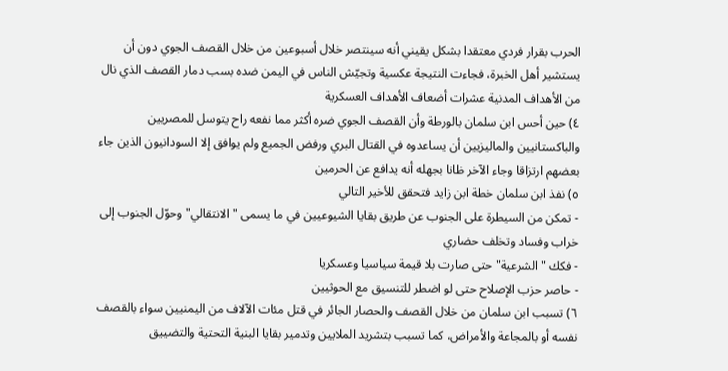الحرب بقرار فردي معتقدا بشكل يقيني أنه سينتصر خلال أسبوعين من خلال القصف الجوي دون أن يستشير أهل الخبرة، فجاءت النتيجة عكسية وتجيّش الناس في اليمن ضده بسب دمار القصف الذي نال من الأهداف المدنية عشرات أضعاف الأهداف العسكرية
٤) حين أحس ابن سلمان بالورطة وأن القصف الجوي ضره أكثر مما نفعه راح يتوسل للمصريين والباكستانيين والماليزيين أن يساعدوه في القتال البري ورفض الجميع ولم يوافق إلا السودانيون الذين جاء بعضهم ارتزاقا وجاء الآخر ظانا بجهله أنه يدافع عن الحرمين
٥) نفذ ابن سلمان خطة ابن زايد فتحقق للأخير التالي
- تمكن من السيطرة على الجنوب عن طريق بقايا الشيوعيين في ما يسمى "الانتقالي" وحوّل الجنوب إلى خراب وفساد وتخلف حضاري
- فكك "الشرعية" حتى صارت بلا قيمة سياسيا وعسكريا
- حاصر حزب الإصلاح حتى لو اضطر للتنسيق مع الحوثيين
٦) تسبب ابن سلمان من خلال القصف والحصار الجائر في قتل مئات الآلاف من اليمنيين سواء بالقصف نفسه أو بالمجاعة والأمراض، كما تسبب بتشريد الملايين وتدمير بقايا البنية التحتية والتضييق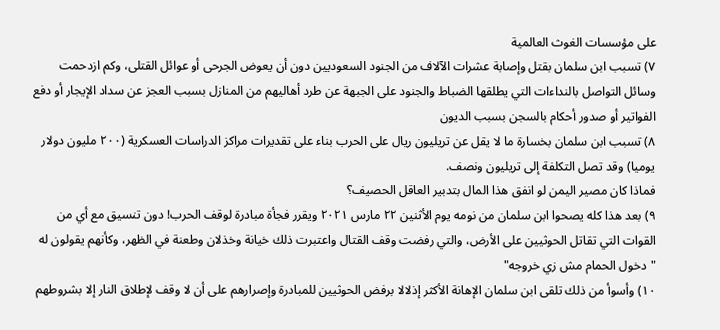على مؤسسات الغوث العالمية
٧) تسبب ابن سلمان بقتل وإصابة عشرات الآلاف من الجنود السعوديين دون أن يعوض الجرحى أو عوائل القتلى، وكم ازدحمت وسائل التواصل بالنداءات التي يطلقها الضباط والجنود على الجبهة عن طرد أهاليهم من المنازل بسبب العجز عن سداد الإيجار أو دفع الفواتير أو صدور أحكام بالسجن بسبب الديون
٨) تسبب ابن سلمان بخسارة ما لا يقل عن تريليون ريال على الحرب بناء على تقديرات مراكز الدراسات العسكرية (٢٠٠ مليون دولار يوميا) وقد تصل التكلفة إلى تريليون ونصف.
فماذا كان مصير اليمن لو انفق هذا المال بتدبير العاقل الحصيف؟
٩) بعد هذا كله يصحوا ابن سلمان من نومه يوم الأثنين ٢٢ مارس ٢٠٢١ ويقرر فجأة مبادرة لوقف الحرب! دون تنسيق مع أي من القوات التي تقاتل الحوثيين على الأرض، والتي رفضت وقف القتال واعتبرت ذلك خيانة وخذلان وطعنة في الظهر، وكأنهم يقولون له "دخول الحمام مش زي خروجه"
١٠) وأسوأ من ذلك تلقى ابن سلمان الإهانة الأكثر إذلالا برفض الحوثيين للمبادرة وإصرارهم على أن لا وقف لإطلاق النار إلا بشروطهم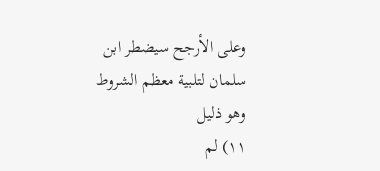وعلى الأرجح سيضطر ابن سلمان لتلبية معظم الشروط وهو ذليل
١١) لم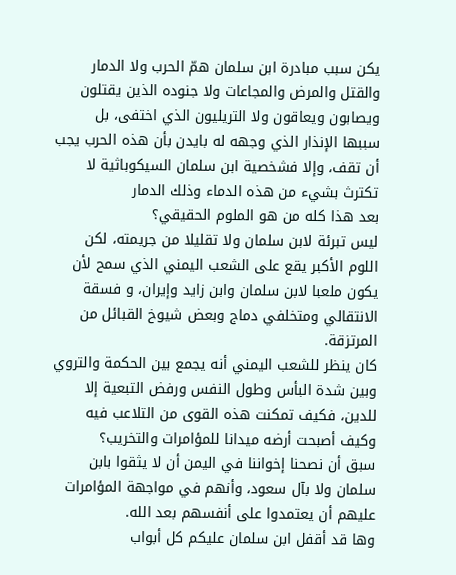يكن سبب مبادرة ابن سلمان همّ الحرب ولا الدمار والقتل والمرض والمجاعات ولا جنوده الذين يقتلون ويصابون ويعاقون ولا التريليون الذي اختفى، بل سببها الإنذار الذي وجهه له بايدن بأن هذه الحرب يجب أن تقف، وإلا فشخصية ابن سلمان السيكوباثية لا تكترث بشيء من هذه الدماء وذلك الدمار
بعد هذا كله من هو الملوم الحقيقي؟
ليس تبرئة لابن سلمان ولا تقليلا من جريمته، لكن اللوم الأكبر يقع على الشعب اليمني الذي سمح لأن يكون ملعبا لابن سلمان وابن زايد وإيران، و فسقة الانتقالي ومتخلفي دماج وبعض شيوخ القبائل من المرتزقة.
كان ينظر للشعب اليمني أنه يجمع بين الحكمة والتروي وبين شدة البأس وطول النفس ورفض التبعية إلا للدين، فكيف تمكنت هذه القوى من التلاعب فيه وكيف أصبحت أرضه ميدانا للمؤامرات والتخريب؟
سبق أن نصحنا إخواننا في اليمن أن لا يثقوا بابن سلمان ولا بآل سعود، وأنهم في مواجهة المؤامرات عليهم أن يعتمدوا على أنفسهم بعد الله.
وها قد أقفل ابن سلمان عليكم كل أبواب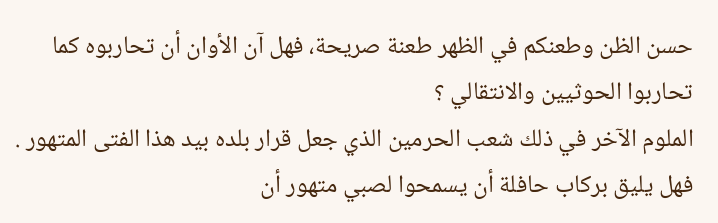حسن الظن وطعنكم في الظهر طعنة صريحة، فهل آن الأوان أن تحاربوه كما تحاربوا الحوثيين والانتقالي ؟
الملوم الآخر في ذلك شعب الحرمين الذي جعل قرار بلده بيد هذا الفتى المتهور .
فهل يليق بركاب حافلة أن يسمحوا لصبي متهور أن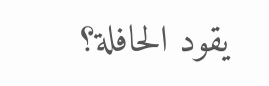يقود الحافلة؟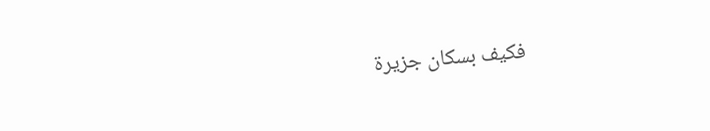فكيف بسكان جزيرة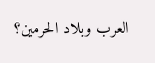العرب وبلاد الحرمين؟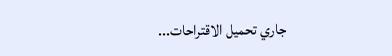جاري تحميل الاقتراحات...